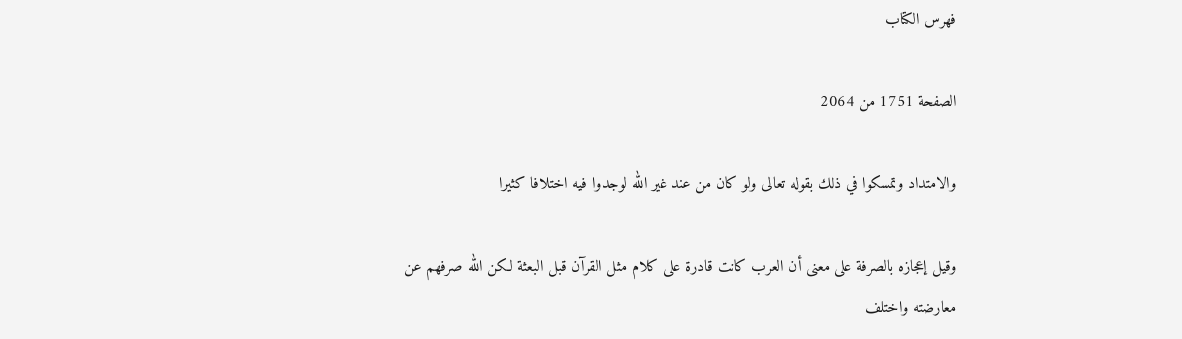فهرس الكتاب

الصفحة 1751 من 2064

والامتداد وتمسكوا في ذلك بقوله تعالى ولو كان من عند غير الله لوجدوا فيه اختلافا كثيرا

وقيل إعجازه بالصرفة على معنى أن العرب كانت قادرة على كلام مثل القرآن قبل البعثة لكن الله صرفهم عن معارضته واختلف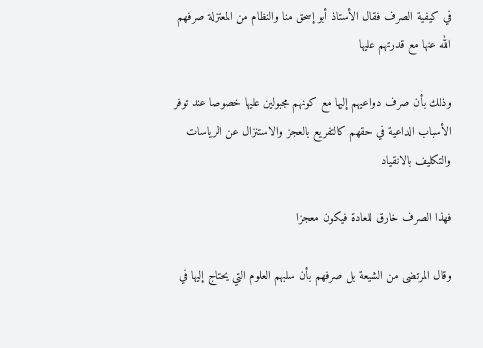في كيفية الصرف فقال الأستاذ أبو إسحق منا والنظام من المعتزلة صرفهم الله عنها مع قدرتهم عليها

وذلك بأن صرف دواعيهم إليها مع كونهم مجبولين عليها خصوصا عند توفر الأسباب الداعية في حقهم كالتفريع بالعجز والاستنزال عن الرياسات والتكليف بالانقياد

فهذا الصرف خارق للعادة فيكون معجزا

وقال المرتضى من الشيعة بل صرفهم بأن سلبهم العلوم التي يحتاج إليها في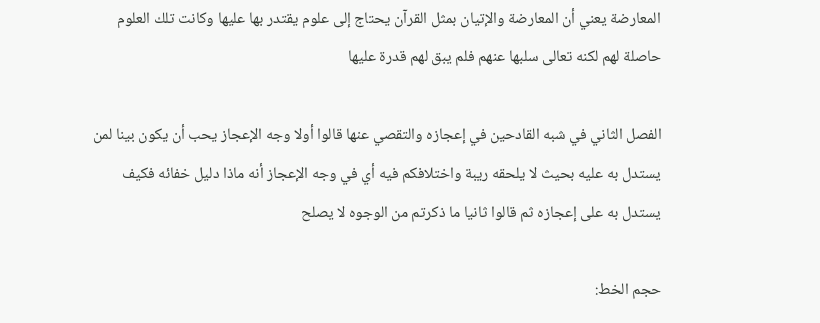المعارضة يعني أن المعارضة والإتيان بمثل القرآن يحتاج إلى علوم يقتدر بها عليها وكانت تلك العلوم حاصلة لهم لكنه تعالى سلبها عنهم فلم يبق لهم قدرة عليها

الفصل الثاني في شبه القادحين في إعجازه والتقصي عنها قالوا أولا وجه الإعجاز يحب أن يكون بينا لمن يستدل به عليه بحيث لا يلحقه ريبة واختلافكم فيه أي في وجه الإعجاز أنه ماذا دليل خفائه فكيف يستدل به على إعجازه ثم قالوا ثانيا ما ذكرتم من الوجوه لا يصلح

حجم الخط: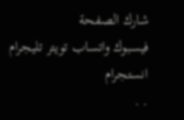شارك الصفحة
فيسبوك واتساب تويتر تليجرام انستجرام
. .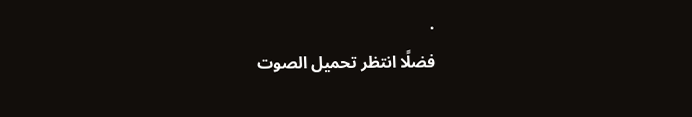.
فضلًا انتظر تحميل الصوت